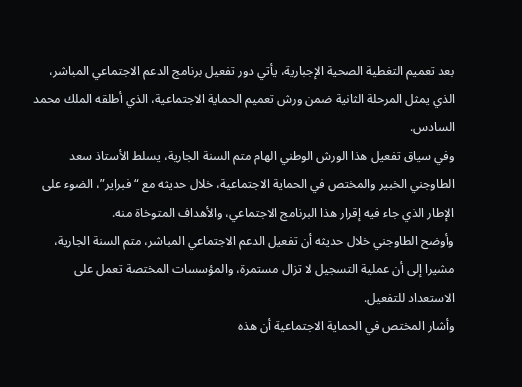بعد تعميم التغطية الصحية الإجبارية، يأتي دور تفعيل برنامج الدعم الاجتماعي المباشر، الذي يمثل المرحلة الثانية ضمن ورش تعميم الحماية الاجتماعية، الذي أطلقه الملك محمد السادس.
وفي سياق تفعيل هذا الورش الوطني الهام متم السنة الجارية، يسلط الأستاذ سعد الطاوجني الخبير والمختص في الحماية الاجتماعية، خلال حديثه مع “فبراير”، الضوء على الإطار الذي جاء فيه إقرار هذا البرنامج الاجتماعي، والأهداف المتوخاة منه.
وأوضح الطاوجني خلال حديثه أن تفعيل الدعم الاجتماعي المباشر، متم السنة الجارية، مشيرا إلى أن عملية التسجيل لا تزال مستمرة، والمؤسسات المختصة تعمل على الاستعداد للتفعيل.
وأشار المختص في الحماية الاجتماعية أن هذه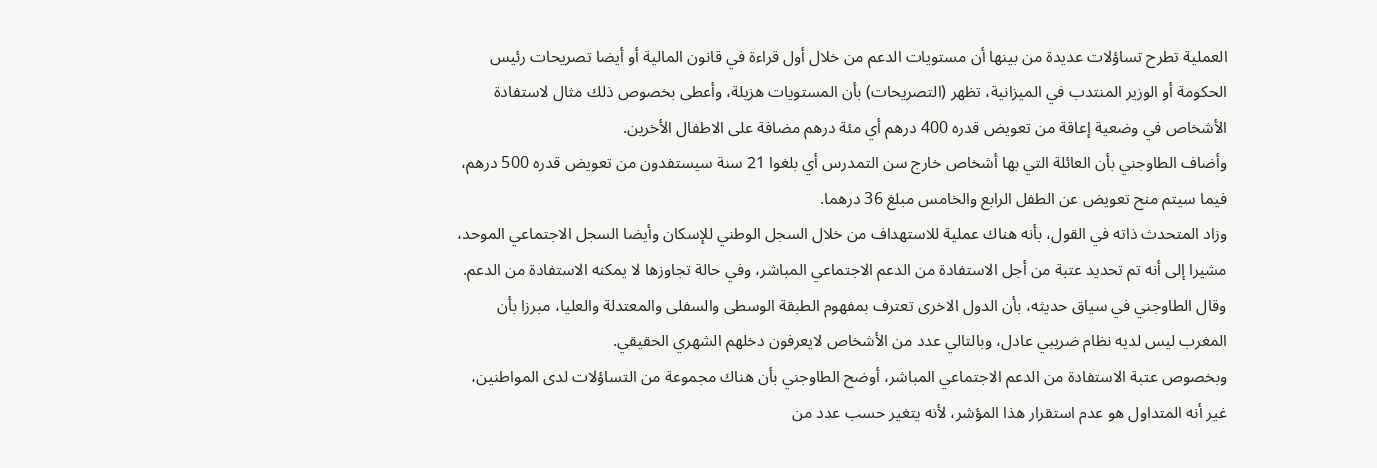العملية تطرح تساؤلات عديدة من بينها أن مستويات الدعم من خلال أول قراءة في قانون المالية أو أيضا تصريحات رئيس الحكومة أو الوزير المنتدب في الميزانية، تظهر (التصريحات) بأن المستويات هزيلة، وأعطى بخصوص ذلك مثال لاستفادة الأشخاص في وضعية إعاقة من تعويض قدره 400 درهم أي مئة درهم مضافة على الاطفال الأخرين.
وأضاف الطاوجني بأن العائلة التي بها أشخاص خارج سن التمدرس أي بلغوا 21 سنة سيستفدون من تعويض قدره 500 درهم، فيما سيتم منح تعويض عن الطفل الرابع والخامس مبلغ 36 درهما.
وزاد المتحدث ذاته في القول، بأنه هناك عملية للاستهداف من خلال السجل الوطني للإسكان وأيضا السجل الاجتماعي الموحد، مشيرا إلى أنه تم تحديد عتبة من أجل الاستفادة من الدعم الاجتماعي المباشر، وفي حالة تجاوزها لا يمكنه الاستفادة من الدعم.
وقال الطاوجني في سياق حديثه، بأن الدول الاخرى تعترف بمفهوم الطبقة الوسطى والسفلى والمعتدلة والعليا، مبرزا بأن المغرب ليس لديه نظام ضريبي عادل، وبالتالي عدد من الأشخاص لايعرفون دخلهم الشهري الحقيقي.
وبخصوص عتبة الاستفادة من الدعم الاجتماعي المباشر، أوضح الطاوجني بأن هناك مجموعة من التساؤلات لدى المواطنين، غير أنه المتداول هو عدم استقرار هذا المؤشر، لأنه يتغير حسب عدد من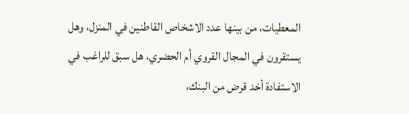المعطيات، من بينها عدد الاشخاص القاطنين في المنزل، وهل يستقرون في المجال القروي أم الحضري، هل سبق للراغب في الاستفادة أخد قرض من البنك،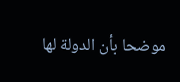موضحا بأن الدولة لها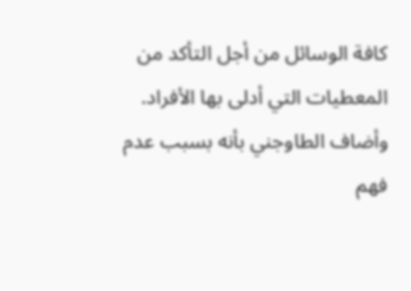كافة الوسائل من أجل التأكد من المعطيات التي أدلى بها الأفراد.
وأضاف الطاوجني بأنه بسبب عدم فهم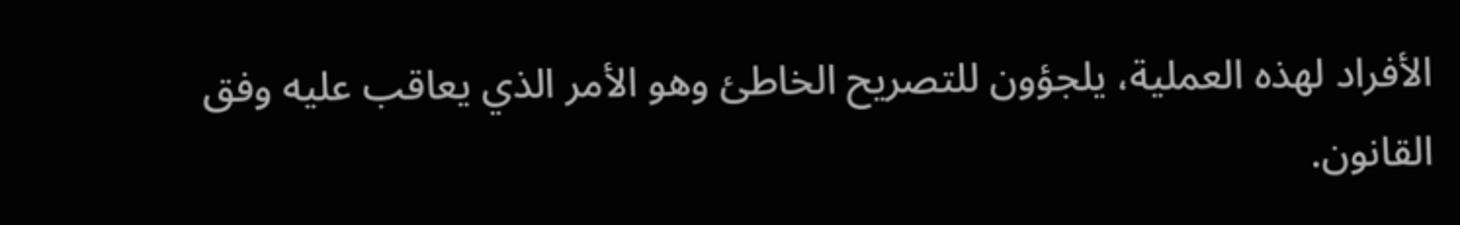الأفراد لهذه العملية، يلجؤون للتصريح الخاطئ وهو الأمر الذي يعاقب عليه وفق القانون.